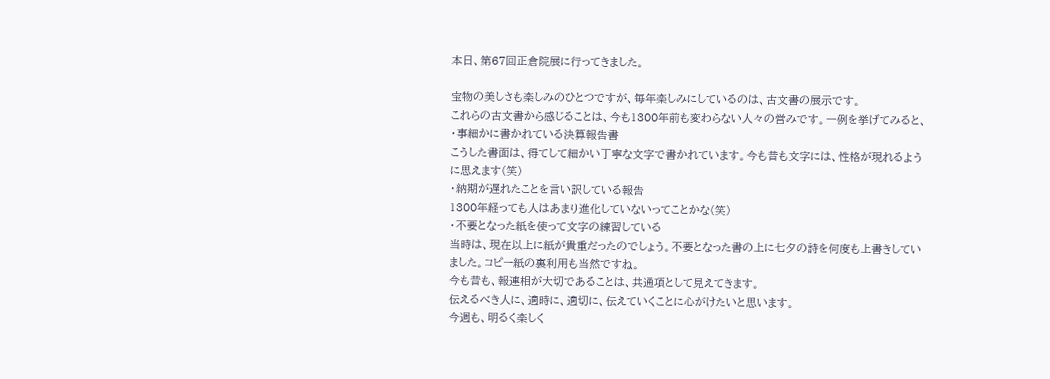本日、第67回正倉院展に行ってきました。

宝物の美しさも楽しみのひとつですが、毎年楽しみにしているのは、古文書の展示です。
これらの古文書から感じることは、今も1300年前も変わらない人々の営みです。一例を挙げてみると、
・事細かに書かれている決算報告書
こうした書面は、得てして細かい丁寧な文字で書かれています。今も昔も文字には、性格が現れるように思えます(笑)
・納期が遅れたことを言い訳している報告
1300年経っても人はあまり進化していないってことかな(笑)
・不要となった紙を使って文字の練習している
当時は、現在以上に紙が貴重だったのでしょう。不要となった書の上に七夕の詩を何度も上書きしていました。コピー紙の裏利用も当然ですね。
今も昔も、報連相が大切であることは、共通項として見えてきます。
伝えるべき人に、適時に、適切に、伝えていくことに心がけたいと思います。
今週も、明るく楽しく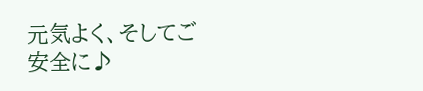元気よく、そしてご安全に♪